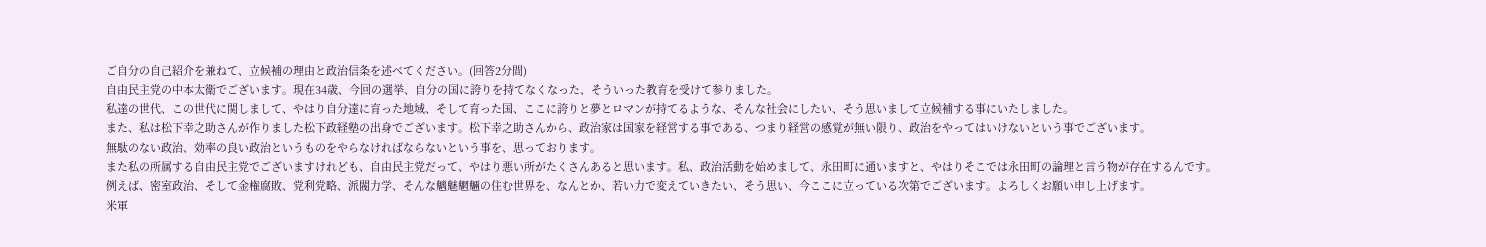ご自分の自己紹介を兼ねて、立候補の理由と政治信条を述べてください。(回答2分間)
自由民主党の中本太衛でございます。現在34歳、今回の選挙、自分の国に誇りを持てなくなった、そういった教育を受けて参りました。
私達の世代、この世代に関しまして、やはり自分達に育った地域、そして育った国、ここに誇りと夢とロマンが持てるような、そんな社会にしたい、そう思いまして立候補する事にいたしました。
また、私は松下幸之助さんが作りました松下政経塾の出身でございます。松下幸之助さんから、政治家は国家を経営する事である、つまり経営の感覚が無い限り、政治をやってはいけないという事でございます。
無駄のない政治、効率の良い政治というものをやらなければならないという事を、思っております。
また私の所属する自由民主党でございますけれども、自由民主党だって、やはり悪い所がたくさんあると思います。私、政治活動を始めまして、永田町に通いますと、やはりそこでは永田町の論理と言う物が存在するんです。
例えば、密室政治、そして金権腐敗、党利党略、派閥力学、そんな魑魅魍魎の住む世界を、なんとか、若い力で変えていきたい、そう思い、今ここに立っている次第でございます。よろしくお願い申し上げます。
米軍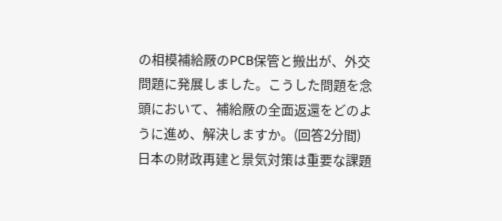の相模補給厰のPCB保管と搬出が、外交問題に発展しました。こうした問題を念頭において、補給厰の全面返還をどのように進め、解決しますか。(回答2分間)
日本の財政再建と景気対策は重要な課題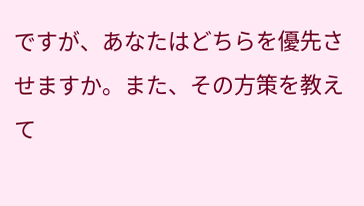ですが、あなたはどちらを優先させますか。また、その方策を教えて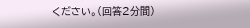ください。(回答2分間)